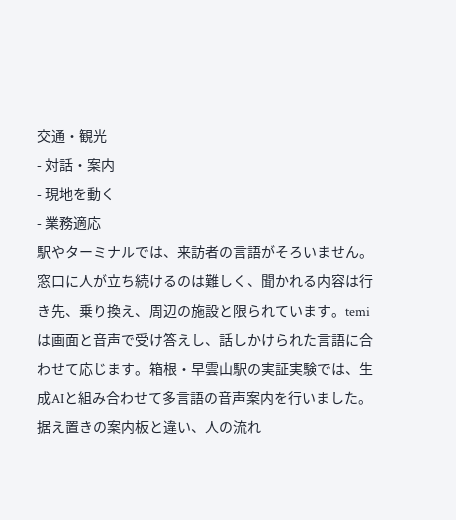交通・観光
- 対話・案内
- 現地を動く
- 業務適応
駅やターミナルでは、来訪者の言語がそろいません。窓口に人が立ち続けるのは難しく、聞かれる内容は行き先、乗り換え、周辺の施設と限られています。temi は画面と音声で受け答えし、話しかけられた言語に合わせて応じます。箱根・早雲山駅の実証実験では、生成AIと組み合わせて多言語の音声案内を行いました。
据え置きの案内板と違い、人の流れ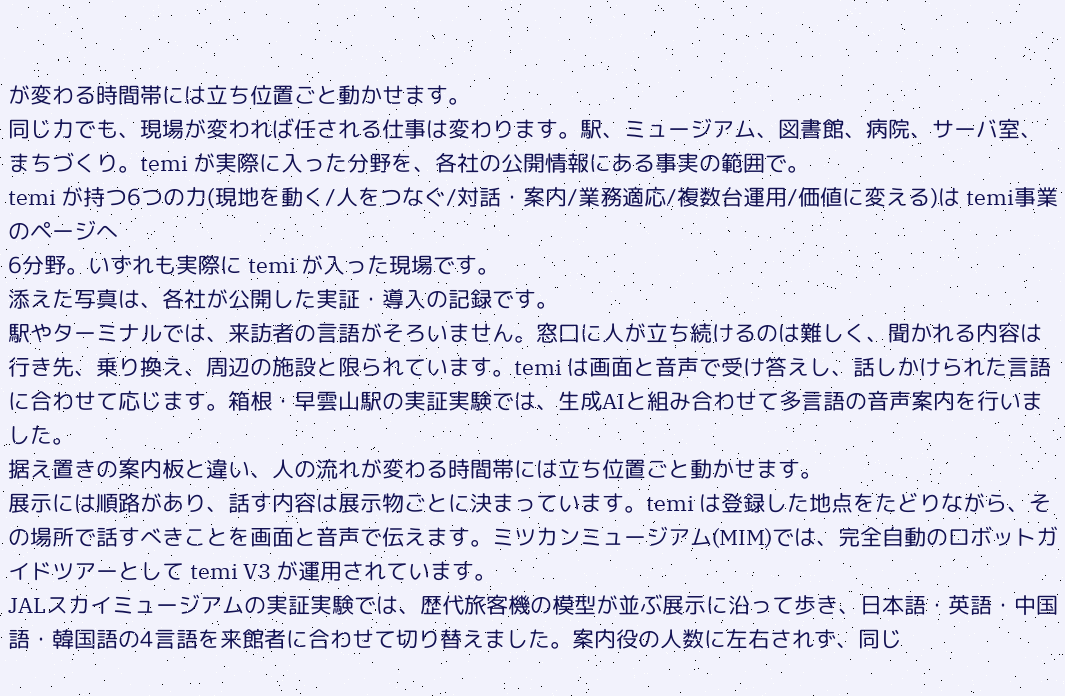が変わる時間帯には立ち位置ごと動かせます。
同じ力でも、現場が変われば任される仕事は変わります。駅、ミュージアム、図書館、病院、サーバ室、まちづくり。temi が実際に入った分野を、各社の公開情報にある事実の範囲で。
temi が持つ6つの力(現地を動く/人をつなぐ/対話・案内/業務適応/複数台運用/価値に変える)は temi事業のページへ
6分野。いずれも実際に temi が入った現場です。
添えた写真は、各社が公開した実証・導入の記録です。
駅やターミナルでは、来訪者の言語がそろいません。窓口に人が立ち続けるのは難しく、聞かれる内容は行き先、乗り換え、周辺の施設と限られています。temi は画面と音声で受け答えし、話しかけられた言語に合わせて応じます。箱根・早雲山駅の実証実験では、生成AIと組み合わせて多言語の音声案内を行いました。
据え置きの案内板と違い、人の流れが変わる時間帯には立ち位置ごと動かせます。
展示には順路があり、話す内容は展示物ごとに決まっています。temi は登録した地点をたどりながら、その場所で話すべきことを画面と音声で伝えます。ミツカンミュージアム(MIM)では、完全自動のロボットガイドツアーとして temi V3 が運用されています。
JALスカイミュージアムの実証実験では、歴代旅客機の模型が並ぶ展示に沿って歩き、日本語・英語・中国語・韓国語の4言語を来館者に合わせて切り替えました。案内役の人数に左右されず、同じ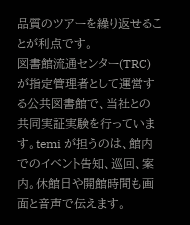品質のツアーを繰り返せることが利点です。
図書館流通センター(TRC)が指定管理者として運営する公共図書館で、当社との共同実証実験を行っています。temi が担うのは、館内でのイベント告知、巡回、案内。休館日や開館時間も画面と音声で伝えます。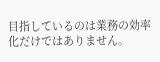目指しているのは業務の効率化だけではありません。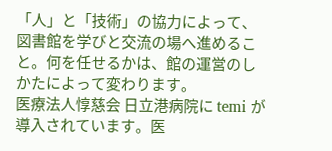「人」と「技術」の協力によって、図書館を学びと交流の場へ進めること。何を任せるかは、館の運営のしかたによって変わります。
医療法人惇慈会 日立港病院に temi が導入されています。医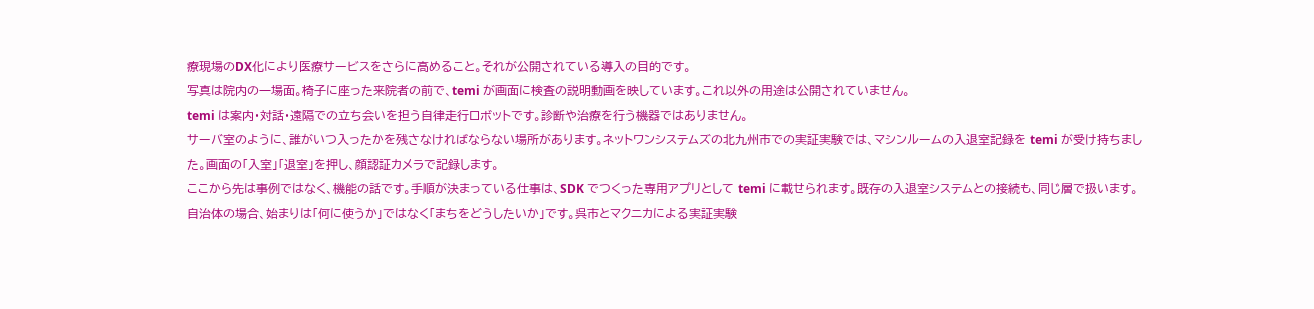療現場のDX化により医療サービスをさらに高めること。それが公開されている導入の目的です。
写真は院内の一場面。椅子に座った来院者の前で、temi が画面に検査の説明動画を映しています。これ以外の用途は公開されていません。
temi は案内・対話・遠隔での立ち会いを担う自律走行ロボットです。診断や治療を行う機器ではありません。
サーバ室のように、誰がいつ入ったかを残さなければならない場所があります。ネットワンシステムズの北九州市での実証実験では、マシンルームの入退室記録を temi が受け持ちました。画面の「入室」「退室」を押し、顔認証カメラで記録します。
ここから先は事例ではなく、機能の話です。手順が決まっている仕事は、SDK でつくった専用アプリとして temi に載せられます。既存の入退室システムとの接続も、同じ層で扱います。
自治体の場合、始まりは「何に使うか」ではなく「まちをどうしたいか」です。呉市とマクニカによる実証実験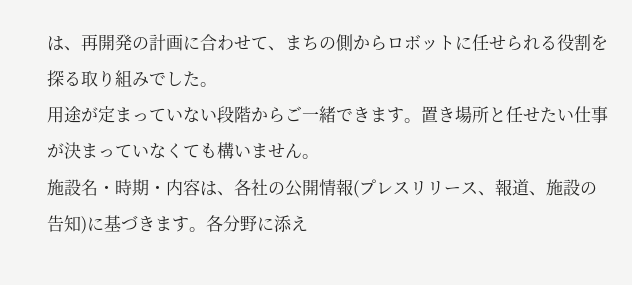は、再開発の計画に合わせて、まちの側からロボットに任せられる役割を探る取り組みでした。
用途が定まっていない段階からご一緒できます。置き場所と任せたい仕事が決まっていなくても構いません。
施設名・時期・内容は、各社の公開情報(プレスリリース、報道、施設の告知)に基づきます。各分野に添え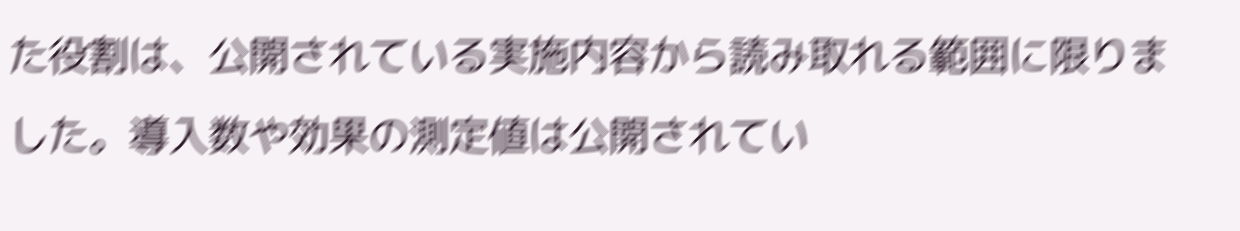た役割は、公開されている実施内容から読み取れる範囲に限りました。導入数や効果の測定値は公開されてい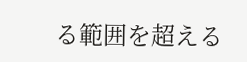る範囲を超える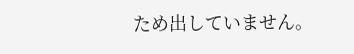ため出していません。